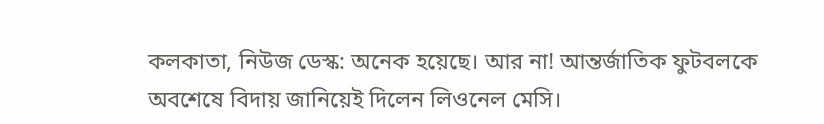কলকাতা, নিউজ ডেস্ক: অনেক হয়েছে। আর না! আন্তর্জাতিক ফুটবলকে অবশেষে বিদায় জানিয়েই দিলেন লিওনেল মেসি।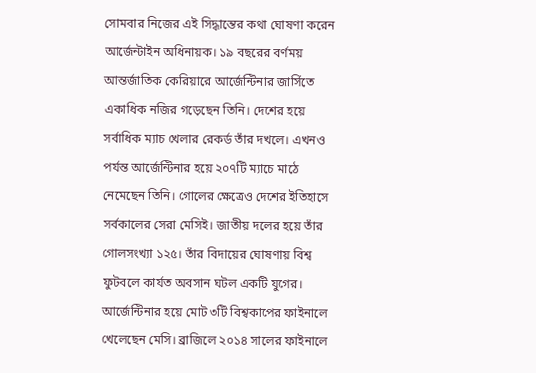সোমবার নিজের এই সিদ্ধান্তের কথা ঘোষণা করেন আর্জেন্টাইন অধিনায়ক। ১৯ বছরের বর্ণময় আন্তর্জাতিক কেরিয়ারে আর্জেন্টিনার জার্সিতে একাধিক নজির গড়েছেন তিনি। দেশের হয়ে সর্বাধিক ম্যাচ খেলার রেকর্ড তাঁর দখলে। এখনও পর্যন্ত আর্জেন্টিনার হয়ে ২০৭টি ম্যাচে মাঠে নেমেছেন তিনি। গোলের ক্ষেত্রেও দেশের ইতিহাসে সর্বকালের সেরা মেসিই। জাতীয় দলের হয়ে তাঁর গোলসংখ্যা ১২৫। তাঁর বিদায়ের ঘোষণায় বিশ্ব ফুটবলে কার্যত অবসান ঘটল একটি যুগের।
আর্জেন্টিনার হয়ে মোট ৩টি বিশ্বকাপের ফাইনালে খেলেছেন মেসি। ব্রাজিলে ২০১৪ সালের ফাইনালে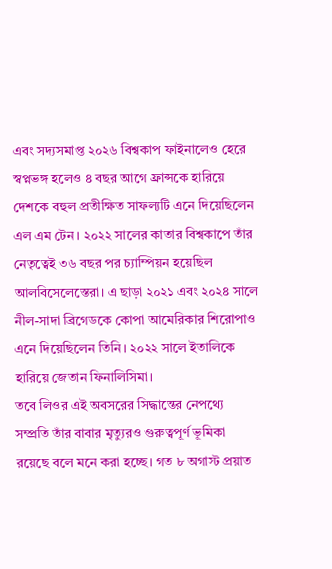এবং সদ্যসমাপ্ত ২০২৬ বিশ্বকাপ ফাইনালেও হেরে স্বপ্নভঙ্গ হলেও ৪ বছর আগে ফ্রান্সকে হারিয়ে দেশকে বহুল প্রতীক্ষিত সাফল্যটি এনে দিয়েছিলেন এল এম টেন। ২০২২ সালের কাতার বিশ্বকাপে তাঁর নেতৃত্বেই ৩৬ বছর পর চ্যাম্পিয়ন হয়েছিল আলবিসেলেস্তেরা। এ ছাড়া ২০২১ এবং ২০২৪ সালে নীল-সাদা ব্রিগেডকে কোপা আমেরিকার শিরোপাও এনে দিয়েছিলেন তিনি। ২০২২ সালে ইতালিকে হারিয়ে জেতান ফিনালিসিমা।
তবে লিওর এই অবসরের সিদ্ধান্তের নেপথ্যে সম্প্রতি তাঁর বাবার মৃত্যুরও গুরুত্বপূর্ণ ভূমিকা রয়েছে বলে মনে করা হচ্ছে। গত ৮ অগাস্ট প্রয়াত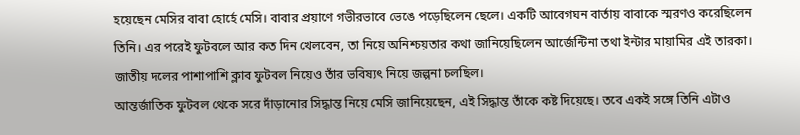হয়েছেন মেসির বাবা হোর্হে মেসি। বাবার প্রয়াণে গভীরভাবে ভেঙে পড়েছিলেন ছেলে। একটি আবেগঘন বার্তায় বাবাকে স্মরণও করেছিলেন তিনি। এর পরেই ফুটবলে আর কত দিন খেলবেন, তা নিয়ে অনিশ্চয়তার কথা জানিয়েছিলেন আর্জেন্টিনা তথা ইন্টার মায়ামির এই তারকা। জাতীয় দলের পাশাপাশি ক্লাব ফুটবল নিয়েও তাঁর ভবিষ্যৎ নিয়ে জল্পনা চলছিল।
আন্তর্জাতিক ফুটবল থেকে সরে দাঁড়ানোর সিদ্ধান্ত নিয়ে মেসি জানিয়েছেন, এই সিদ্ধান্ত তাঁকে কষ্ট দিয়েছে। তবে একই সঙ্গে তিনি এটাও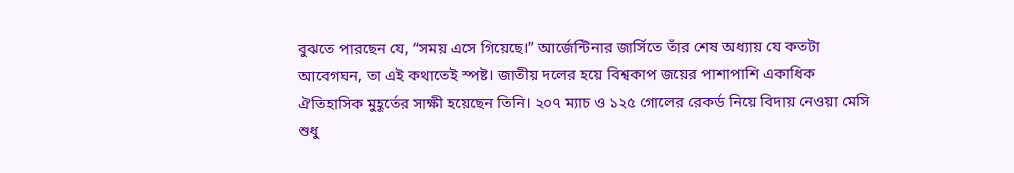বুঝতে পারছেন যে, “সময় এসে গিয়েছে।” আর্জেন্টিনার জার্সিতে তাঁর শেষ অধ্যায় যে কতটা আবেগঘন, তা এই কথাতেই স্পষ্ট। জাতীয় দলের হয়ে বিশ্বকাপ জয়ের পাশাপাশি একাধিক ঐতিহাসিক মুহূর্তের সাক্ষী হয়েছেন তিনি। ২০৭ ম্যাচ ও ১২৫ গোলের রেকর্ড নিয়ে বিদায় নেওয়া মেসি শুধু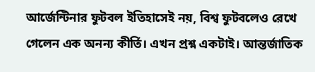আর্জেন্টিনার ফুটবল ইতিহাসেই নয়, বিশ্ব ফুটবলেও রেখে গেলেন এক অনন্য কীর্তি। এখন প্রশ্ন একটাই। আন্তর্জাতিক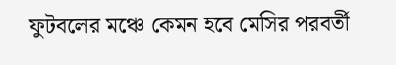ফুটবলের মঞ্চে কেমন হবে মেসির পরবর্তী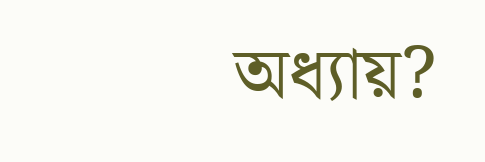অধ্যায়?